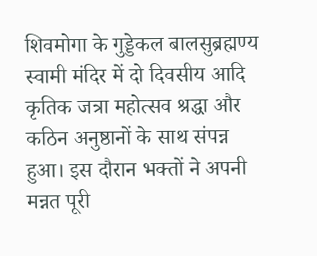शिवमोगा के गुड्डेकल बालसुब्रह्मण्य स्वामी मंदिर में दो दिवसीय आदि कृतिक जत्रा महोत्सव श्रद्धा और कठिन अनुष्ठानों के साथ संपन्न हुआ। इस दौरान भक्तों ने अपनी मन्नत पूरी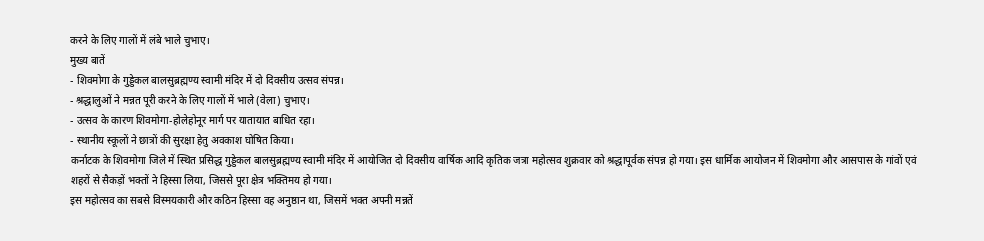करने के लिए गालों में लंबे भाले चुभाए।
मुख्य बातें
- शिवमोगा के गुड्डेकल बालसुब्रह्मण्य स्वामी मंदिर में दो दिवसीय उत्सव संपन्न।
- श्रद्धालुओं ने मन्नत पूरी करने के लिए गालों में भाले (वेला) चुभाए।
- उत्सव के कारण शिवमोगा-होलेहोनूर मार्ग पर यातायात बाधित रहा।
- स्थानीय स्कूलों ने छात्रों की सुरक्षा हेतु अवकाश घोषित किया।
कर्नाटक के शिवमोगा जिले में स्थित प्रसिद्ध गुड्डेकल बालसुब्रह्मण्य स्वामी मंदिर में आयोजित दो दिवसीय वार्षिक आदि कृतिक जत्रा महोत्सव शुक्रवार को श्रद्धापूर्वक संपन्न हो गया। इस धार्मिक आयोजन में शिवमोगा और आसपास के गांवों एवं शहरों से सैकड़ों भक्तों ने हिस्सा लिया, जिससे पूरा क्षेत्र भक्तिमय हो गया।
इस महोत्सव का सबसे विस्मयकारी और कठिन हिस्सा वह अनुष्ठान था, जिसमें भक्त अपनी मन्नतें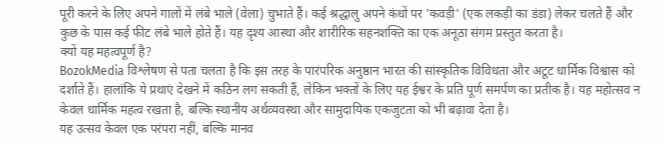पूरी करने के लिए अपने गालों में लंबे भाले (वेला) चुभाते हैं। कई श्रद्धालु अपने कंधों पर 'कवड़ी' (एक लकड़ी का डंडा) लेकर चलते हैं और कुछ के पास कई फीट लंबे भाले होते हैं। यह दृश्य आस्था और शारीरिक सहनशक्ति का एक अनूठा संगम प्रस्तुत करता है।
क्यों यह महत्वपूर्ण है?
BozokMedia विश्लेषण से पता चलता है कि इस तरह के पारंपरिक अनुष्ठान भारत की सांस्कृतिक विविधता और अटूट धार्मिक विश्वास को दर्शाते हैं। हालांकि ये प्रथाएं देखने में कठिन लग सकती हैं, लेकिन भक्तों के लिए यह ईश्वर के प्रति पूर्ण समर्पण का प्रतीक है। यह महोत्सव न केवल धार्मिक महत्व रखता है, बल्कि स्थानीय अर्थव्यवस्था और सामुदायिक एकजुटता को भी बढ़ावा देता है।
यह उत्सव केवल एक परंपरा नहीं, बल्कि मानव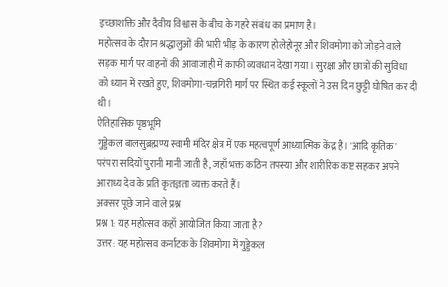इच्छाशक्ति और दैवीय विश्वास के बीच के गहरे संबंध का प्रमाण है।
महोत्सव के दौरान श्रद्धालुओं की भारी भीड़ के कारण होलेहोनूर और शिवमोगा को जोड़ने वाले सड़क मार्ग पर वाहनों की आवाजाही में काफी व्यवधान देखा गया। सुरक्षा और छात्रों की सुविधा को ध्यान में रखते हुए, शिवमोगा-चन्नगिरी मार्ग पर स्थित कई स्कूलों ने उस दिन छुट्टी घोषित कर दी थी।
ऐतिहासिक पृष्ठभूमि
गुड्डेकल बालसुब्रह्मण्य स्वामी मंदिर क्षेत्र में एक महत्वपूर्ण आध्यात्मिक केंद्र है। 'आदि कृतिक' परंपरा सदियों पुरानी मानी जाती है, जहाँ भक्त कठिन तपस्या और शारीरिक कष्ट सहकर अपने आराध्य देव के प्रति कृतज्ञता व्यक्त करते हैं।
अक्सर पूछे जाने वाले प्रश्न
प्रश्न 1: यह महोत्सव कहाँ आयोजित किया जाता है?
उत्तर: यह महोत्सव कर्नाटक के शिवमोगा में गुड्डेकल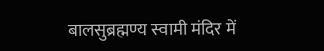बालसुब्रह्मण्य स्वामी मंदिर में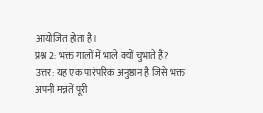आयोजित होता है।
प्रश्न 2: भक्त गालों में भाले क्यों चुभाते हैं?
उत्तर: यह एक पारंपरिक अनुष्ठान है जिसे भक्त अपनी मन्नतें पूरी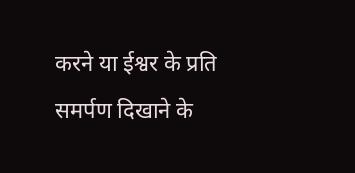करने या ईश्वर के प्रति समर्पण दिखाने के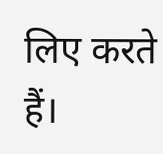लिए करते हैं।